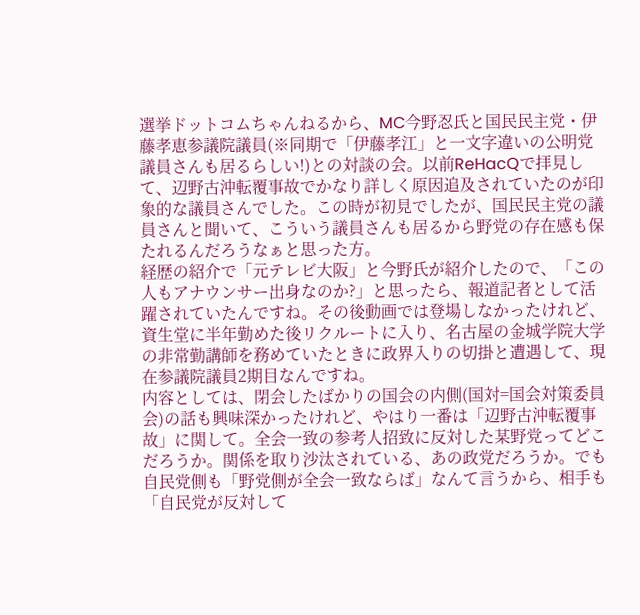選挙ドットコムちゃんねるから、MC今野忍氏と国民民主党・伊藤孝恵参議院議員(※同期で「伊藤孝江」と一文字違いの公明党議員さんも居るらしい!)との対談の会。以前ReHacQで拝見して、辺野古沖転覆事故でかなり詳しく原因追及されていたのが印象的な議員さんでした。この時が初見でしたが、国民民主党の議員さんと聞いて、こういう議員さんも居るから野党の存在感も保たれるんだろうなぁと思った方。
経歴の紹介で「元テレビ大阪」と今野氏が紹介したので、「この人もアナウンサー出身なのか?」と思ったら、報道記者として活躍されていたんですね。その後動画では登場しなかったけれど、資生堂に半年勤めた後リクルートに入り、名古屋の金城学院大学の非常勤講師を務めていたときに政界入りの切掛と遭遇して、現在参議院議員2期目なんですね。
内容としては、閉会したばかりの国会の内側(国対=国会対策委員会)の話も興味深かったけれど、やはり一番は「辺野古沖転覆事故」に関して。全会一致の参考人招致に反対した某野党ってどこだろうか。関係を取り沙汰されている、あの政党だろうか。でも自民党側も「野党側が全会一致ならば」なんて言うから、相手も「自民党が反対して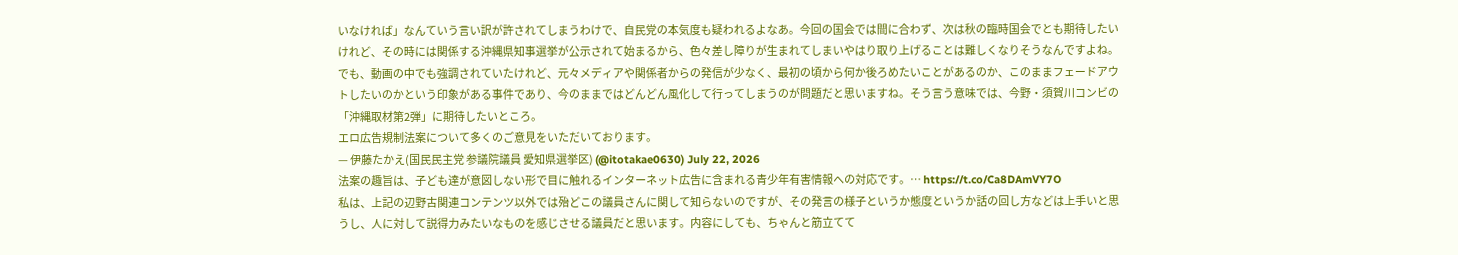いなければ」なんていう言い訳が許されてしまうわけで、自民党の本気度も疑われるよなあ。今回の国会では間に合わず、次は秋の臨時国会でとも期待したいけれど、その時には関係する沖縄県知事選挙が公示されて始まるから、色々差し障りが生まれてしまいやはり取り上げることは難しくなりそうなんですよね。でも、動画の中でも強調されていたけれど、元々メディアや関係者からの発信が少なく、最初の頃から何か後ろめたいことがあるのか、このままフェードアウトしたいのかという印象がある事件であり、今のままではどんどん風化して行ってしまうのが問題だと思いますね。そう言う意味では、今野・須賀川コンビの「沖縄取材第2弾」に期待したいところ。
エロ広告規制法案について多くのご意見をいただいております。
— 伊藤たかえ(国民民主党 参議院議員 愛知県選挙区) (@itotakae0630) July 22, 2026
法案の趣旨は、子ども達が意図しない形で目に触れるインターネット広告に含まれる青少年有害情報への対応です。… https://t.co/Ca8DAmVY7O
私は、上記の辺野古関連コンテンツ以外では殆どこの議員さんに関して知らないのですが、その発言の様子というか態度というか話の回し方などは上手いと思うし、人に対して説得力みたいなものを感じさせる議員だと思います。内容にしても、ちゃんと筋立てて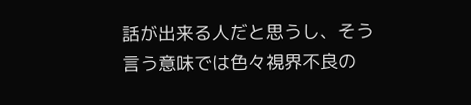話が出来る人だと思うし、そう言う意味では色々視界不良の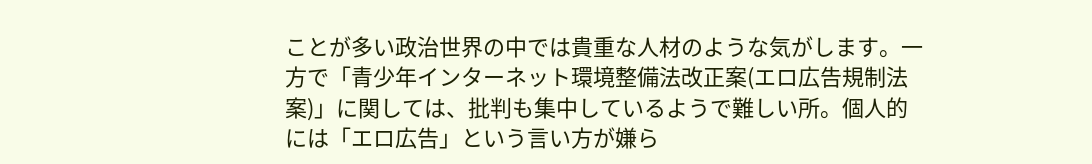ことが多い政治世界の中では貴重な人材のような気がします。一方で「青少年インターネット環境整備法改正案(エロ広告規制法案)」に関しては、批判も集中しているようで難しい所。個人的には「エロ広告」という言い方が嫌ら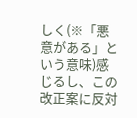しく(※「悪意がある」という意味)感じるし、この改正案に反対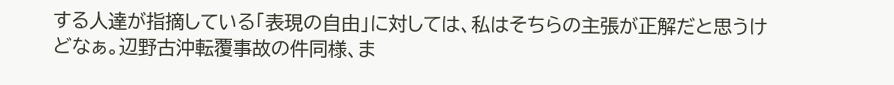する人達が指摘している「表現の自由」に対しては、私はそちらの主張が正解だと思うけどなぁ。辺野古沖転覆事故の件同様、ま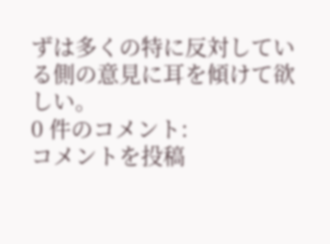ずは多くの特に反対している側の意見に耳を傾けて欲しい。
0 件のコメント:
コメントを投稿